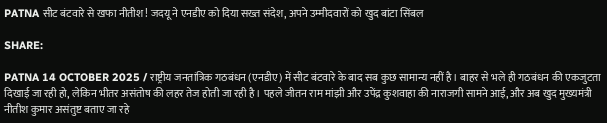PATNA सीट बंटवारे से खफा नीतीश! जदयू ने एनडीए को दिया सख्त संदेश, अपने उम्मीदवारों को खुद बांटा सिंबल

SHARE:

PATNA 14 OCTOBER 2025 / राष्ट्रीय जनतांत्रिक गठबंधन (एनडीए) में सीट बंटवारे के बाद सब कुछ सामान्य नहीं है। बाहर से भले ही गठबंधन की एकजुटता दिखाई जा रही हो, लेकिन भीतर असंतोष की लहर तेज होती जा रही है। पहले जीतन राम मांझी और उपेंद्र कुशवाहा की नाराजगी सामने आई, और अब खुद मुख्यमंत्री नीतीश कुमार असंतुष्ट बताए जा रहे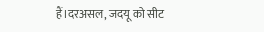हैं।दरअसल, जदयू को सीट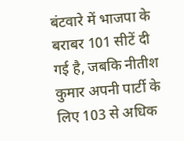बंटवारे में भाजपा के बराबर 101 सीटें दी गई है, जबकि नीतीश कुमार अपनी पार्टी के लिए 103 से अधिक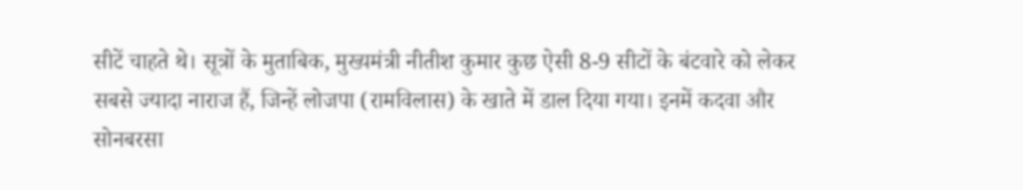सीटें चाहते थे। सूत्रों के मुताबिक, मुख्यमंत्री नीतीश कुमार कुछ ऐसी 8-9 सीटों के बंटवारे को लेकर सबसे ज्यादा नाराज हैं, जिन्हें लोजपा (रामविलास) के खाते में डाल दिया गया। इनमें कदवा और सोनबरसा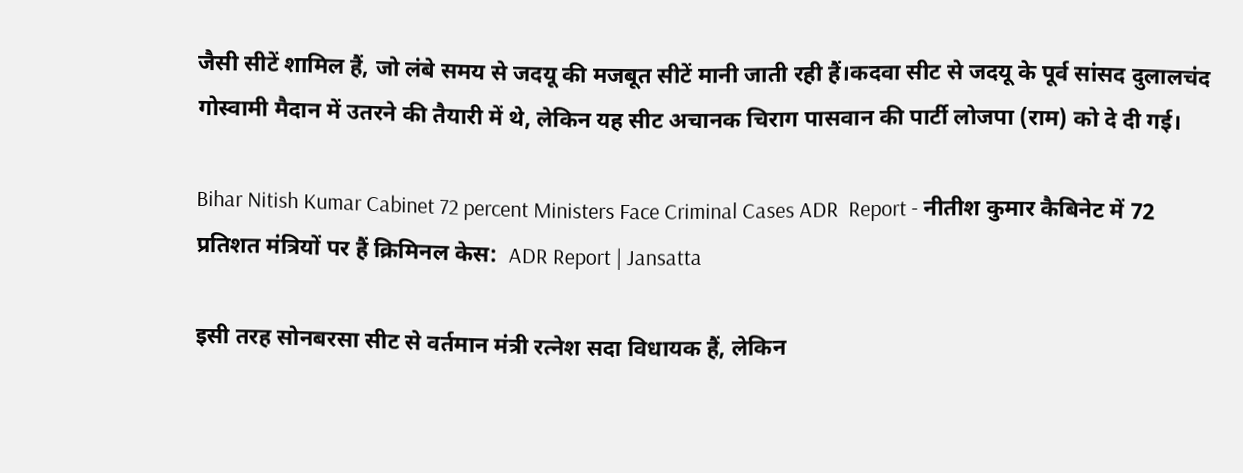जैसी सीटें शामिल हैं, जो लंबे समय से जदयू की मजबूत सीटें मानी जाती रही हैं।कदवा सीट से जदयू के पूर्व सांसद दुलालचंद गोस्वामी मैदान में उतरने की तैयारी में थे, लेकिन यह सीट अचानक चिराग पासवान की पार्टी लोजपा (राम) को दे दी गई।

Bihar Nitish Kumar Cabinet 72 percent Ministers Face Criminal Cases ADR  Report - नीतीश कुमार कैबिनेट में 72 प्रतिशत मंत्रियों पर हैं क्रिमिनल केस:  ADR Report | Jansatta

इसी तरह सोनबरसा सीट से वर्तमान मंत्री रत्नेश सदा विधायक हैं, लेकिन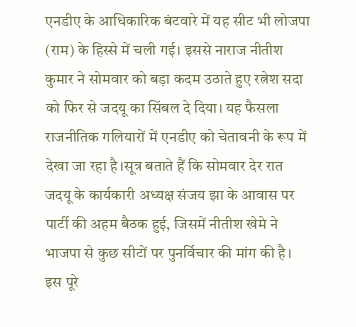एनडीए के आधिकारिक बंटवारे में यह सीट भी लोजपा (राम) के हिस्से में चली गई। इससे नाराज नीतीश कुमार ने सोमवार को बड़ा कदम उठाते हुए रत्नेश सदा को फिर से जदयू का सिंबल दे दिया। यह फैसला राजनीतिक गलियारों में एनडीए को चेतावनी के रूप में देखा जा रहा है।सूत्र बताते हैं कि सोमवार देर रात जदयू के कार्यकारी अध्यक्ष संजय झा के आवास पर पार्टी की अहम बैठक हुई, जिसमें नीतीश खेमे ने भाजपा से कुछ सीटों पर पुनर्विचार की मांग की है। इस पूरे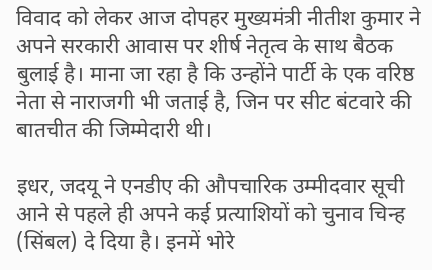विवाद को लेकर आज दोपहर मुख्यमंत्री नीतीश कुमार ने अपने सरकारी आवास पर शीर्ष नेतृत्व के साथ बैठक बुलाई है। माना जा रहा है कि उन्होंने पार्टी के एक वरिष्ठ नेता से नाराजगी भी जताई है, जिन पर सीट बंटवारे की बातचीत की जिम्मेदारी थी।

इधर, जदयू ने एनडीए की औपचारिक उम्मीदवार सूची आने से पहले ही अपने कई प्रत्याशियों को चुनाव चिन्ह (सिंबल) दे दिया है। इनमें भोरे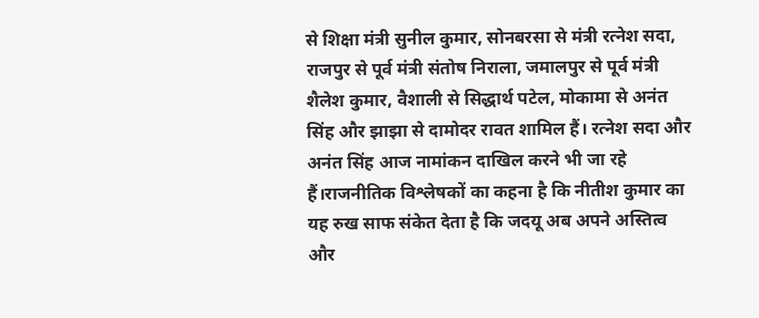से शिक्षा मंत्री सुनील कुमार, सोनबरसा से मंत्री रत्नेश सदा, राजपुर से पूर्व मंत्री संतोष निराला, जमालपुर से पूर्व मंत्री शैलेश कुमार, वैशाली से सिद्धार्थ पटेल, मोकामा से अनंत सिंह और झाझा से दामोदर रावत शामिल हैं। रत्नेश सदा और अनंत सिंह आज नामांकन दाखिल करने भी जा रहे हैं।राजनीतिक विश्लेषकों का कहना है कि नीतीश कुमार का यह रुख साफ संकेत देता है कि जदयू अब अपने अस्तित्व और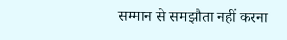सम्मान से समझौता नहीं करना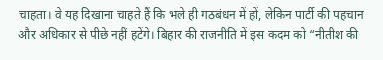चाहता। वे यह दिखाना चाहते हैं कि भले ही गठबंधन में हों, लेकिन पार्टी की पहचान और अधिकार से पीछे नहीं हटेंगे। बिहार की राजनीति में इस कदम को “नीतीश की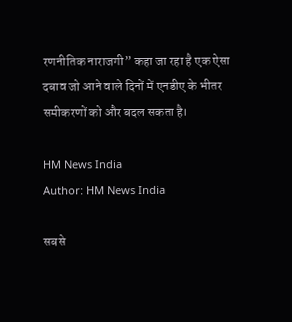रणनीतिक नाराजगी” कहा जा रहा है एक ऐसा दबाव जो आने वाले दिनों में एनडीए के भीतर समीकरणों को और बदल सकता है।

HM News India
Author: HM News India

सबसे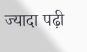ज्यादा पढ़ी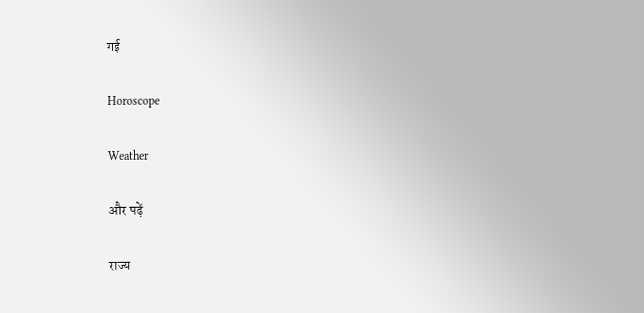गई

Horoscope

Weather

और पढ़ें

राज्य